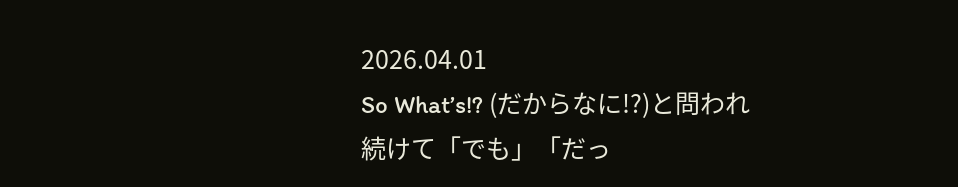2026.04.01
So What’s!? (だからなに!?)と問われ続けて「でも」「だっ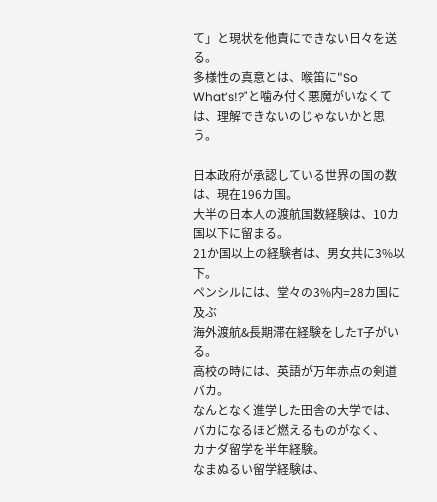て」と現状を他責にできない日々を送る。
多様性の真意とは、喉笛に"So What’s!?"と噛み付く悪魔がいなくては、理解できないのじゃないかと思う。

日本政府が承認している世界の国の数は、現在196カ国。
大半の日本人の渡航国数経験は、10カ国以下に留まる。
21か国以上の経験者は、男女共に3%以下。
ペンシルには、堂々の3%内=28カ国に及ぶ
海外渡航&長期滞在経験をしたT子がいる。
高校の時には、英語が万年赤点の剣道バカ。
なんとなく進学した田舎の大学では、
バカになるほど燃えるものがなく、
カナダ留学を半年経験。
なまぬるい留学経験は、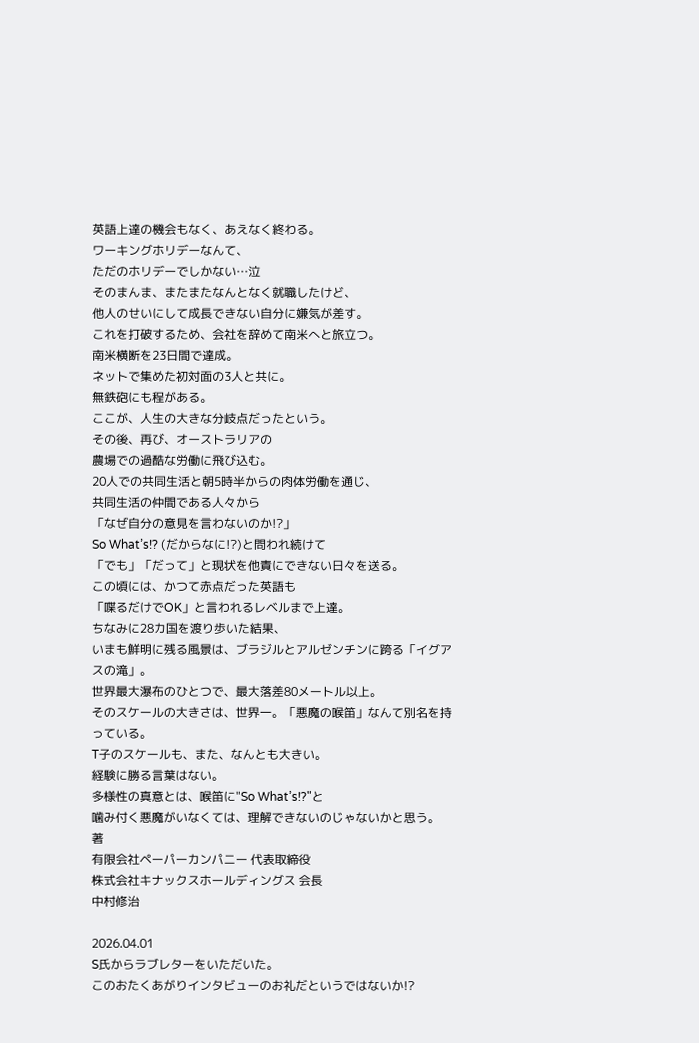英語上達の機会もなく、あえなく終わる。
ワーキングホリデーなんて、
ただのホリデーでしかない…泣
そのまんま、またまたなんとなく就職したけど、
他人のせいにして成長できない自分に嫌気が差す。
これを打破するため、会社を辞めて南米へと旅立つ。
南米横断を23日間で達成。
ネットで集めた初対面の3人と共に。
無鉄砲にも程がある。
ここが、人生の大きな分岐点だったという。
その後、再び、オーストラリアの
農場での過酷な労働に飛び込む。
20人での共同生活と朝5時半からの肉体労働を通じ、
共同生活の仲間である人々から
「なぜ自分の意見を言わないのか!?」
So What’s!? (だからなに!?)と問われ続けて
「でも」「だって」と現状を他責にできない日々を送る。
この頃には、かつて赤点だった英語も
「喋るだけでOK」と言われるレベルまで上達。
ちなみに28カ国を渡り歩いた結果、
いまも鮮明に残る風景は、ブラジルとアルゼンチンに跨る「イグアスの滝」。
世界最大瀑布のひとつで、最大落差80メートル以上。
そのスケールの大きさは、世界一。「悪魔の喉笛」なんて別名を持っている。
T子のスケールも、また、なんとも大きい。
経験に勝る言葉はない。
多様性の真意とは、喉笛に"So What’s!?"と
噛み付く悪魔がいなくては、理解できないのじゃないかと思う。
著
有限会社ペーパーカンパニー 代表取締役
株式会社キナックスホールディングス 会長
中村修治

2026.04.01
S氏からラブレターをいただいた。
このおたくあがりインタビューのお礼だというではないか!?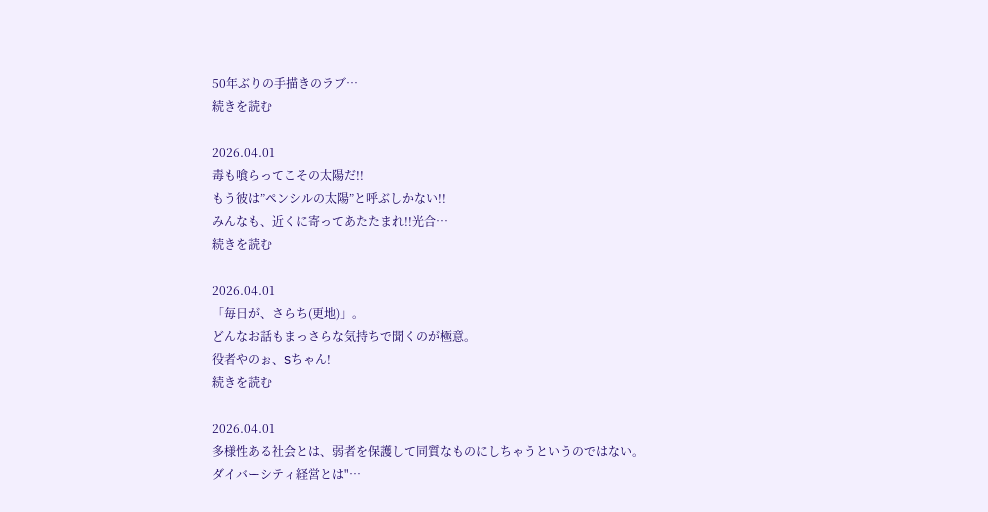50年ぶりの手描きのラブ…
続きを読む

2026.04.01
毒も喰らってこその太陽だ!!
もう彼は”ペンシルの太陽”と呼ぶしかない!!
みんなも、近くに寄ってあたたまれ!!光合…
続きを読む

2026.04.01
「毎日が、さらち(更地)」。
どんなお話もまっさらな気持ちで聞くのが極意。
役者やのぉ、Sちゃん!
続きを読む

2026.04.01
多様性ある社会とは、弱者を保護して同質なものにしちゃうというのではない。
ダイバーシティ経営とは"…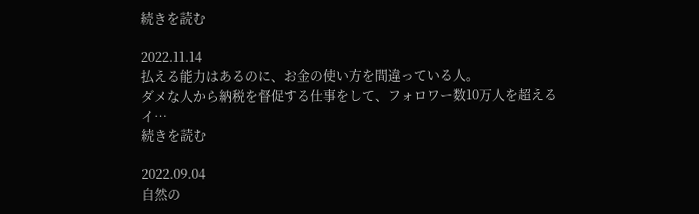続きを読む

2022.11.14
払える能力はあるのに、お金の使い方を間違っている人。
ダメな人から納税を督促する仕事をして、フォロワー数10万人を超えるイ…
続きを読む

2022.09.04
自然の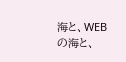海と、WEBの海と、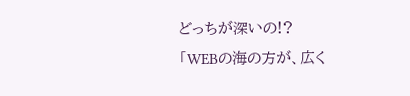どっちが深いの!?
「WEBの海の方が、広く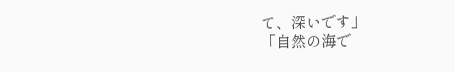て、深いです」
「自然の海で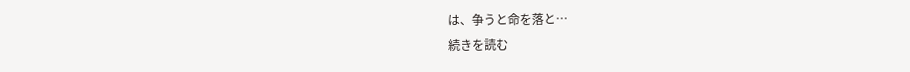は、争うと命を落と…
続きを読む